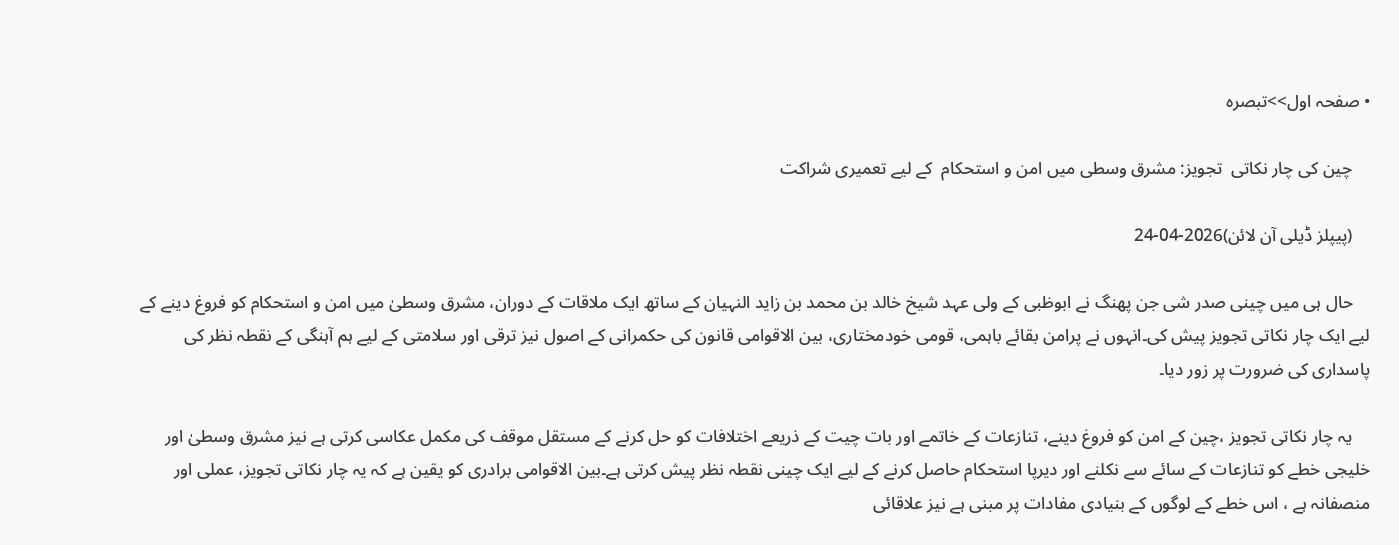• صفحہ اول>>تبصرہ

    چین کی چار نکاتی  تجویز: مشرق وسطی میں امن و استحکام  کے لیے تعمیری شراکت

    (پیپلز ڈیلی آن لائن)2026-04-24

    حال ہی میں چینی صدر شی جن پھنگ نے ابوظبی کے ولی عہد شیخ خالد بن محمد بن زاید النہیان کے ساتھ ایک ملاقات کے دوران، مشرق وسطیٰ میں امن و استحکام کو فروغ دینے کے لیے ایک چار نکاتی تجویز پیش کی۔انہوں نے پرامن بقائے باہمی، قومی خودمختاری، بین الاقوامی قانون کی حکمرانی کے اصول نیز ترقی اور سلامتی کے لیے ہم آہنگی کے نقطہ نظر کی پاسداری کی ضرورت پر زور دیا۔

    یہ چار نکاتی تجویز ،چین کے امن کو فروغ دینے، تنازعات کے خاتمے اور بات چیت کے ذریعے اختلافات کو حل کرنے کے مستقل موقف کی مکمل عکاسی کرتی ہے نیز مشرق وسطیٰ اور خلیجی خطے کو تنازعات کے سائے سے نکلنے اور دیرپا استحکام حاصل کرنے کے لیے ایک چینی نقطہ نظر پیش کرتی ہے۔بین الاقوامی برادری کو یقین ہے کہ یہ چار نکاتی تجویز، عملی اور منصفانہ ہے ، اس خطے کے لوگوں کے بنیادی مفادات پر مبنی ہے نیز علاقائی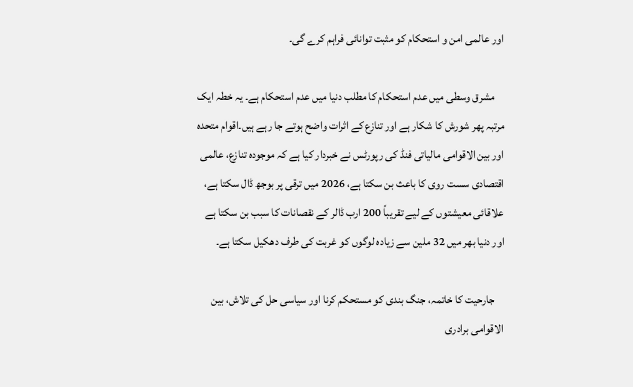اور عالمی امن و استحکام کو مثبت توانائی فراہم کرے گی۔

    مشرق وسطی میں عدم استحکام کا مطلب دنیا میں عدم استحکام ہے۔ یہ خطہ ایک مرتبہ پھر شورش کا شکار ہے اور تنازع کے اثرات واضح ہوتے جا رہے ہیں۔اقوام متحدہ اور بین الاقوامی مالیاتی فنڈ کی رپورٹس نے خبردار کیا ہے کہ موجودہ تنازع، عالمی اقتصادی سست روی کا باعث بن سکتا ہے، 2026 میں ترقی پر بوجھ ڈال سکتا ہے، علاقائی معیشتوں کے لیے تقریباً 200 ارب ڈالر کے نقصانات کا سبب بن سکتا ہے اور دنیا بھر میں 32 ملین سے زیادہ لوگوں کو غربت کی طرف دھکیل سکتا ہے۔

    جارحیت کا خاتمہ، جنگ بندی کو مستحکم کرنا اور سیاسی حل کی تلاش، بین الاقوامی برادری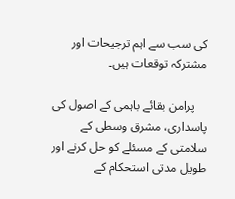کی سب سے اہم ترجیحات اور مشترکہ توقعات ہیں۔

    پرامن بقائے باہمی کے اصول کی پاسداری، مشرق وسطی کے سلامتی کے مسئلے کو حل کرنے اور طویل مدتی استحکام کے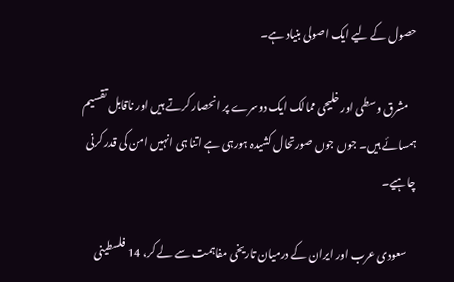حصول کے لیے ایک اصولی بنیاد ہے۔

    مشرق وسطی اور خلیجی ممالک ایک دوسرے پر انحصار کرتے ہیں اور ناقابل تقسیم ہمسائے ہیں۔ جوں جوں صورتحال کشیدہ ہورہی ہے اتنا ہی انہیں امن کی قدر کرنی چاہیے۔

    سعودی عرب اور ایران کے درمیان تاریخی مفاہمت سے لے کر، 14 فلسطینی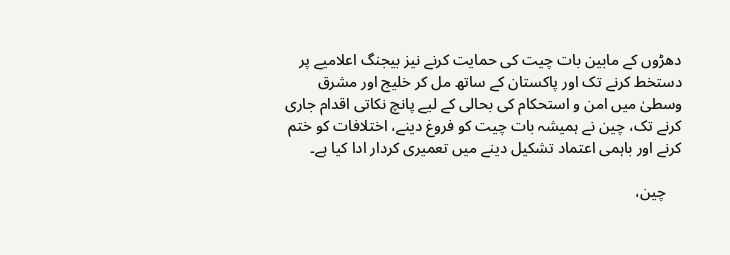دھڑوں کے مابین بات چیت کی حمایت کرنے نیز بیجنگ اعلامیے پر دستخط کرنے تک اور پاکستان کے ساتھ مل کر خلیج اور مشرق وسطیٰ میں امن و استحکام کی بحالی کے لیے پانچ نکاتی اقدام جاری کرنے تک، چین نے ہمیشہ بات چیت کو فروغ دینے، اختلافات کو ختم کرنے اور باہمی اعتماد تشکیل دینے میں تعمیری کردار ادا کیا ہے۔

    چین،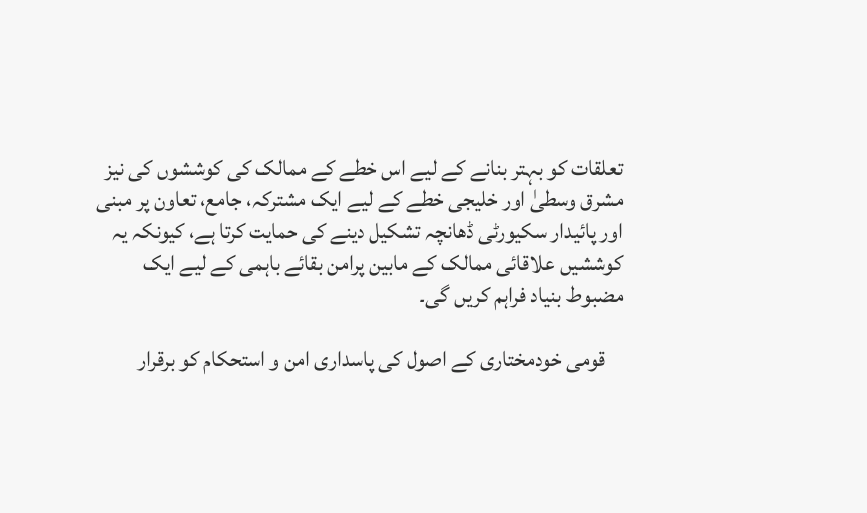تعلقات کو بہتر بنانے کے لیے اس خطے کے ممالک کی کوششوں کی نیز مشرق وسطیٰ اور خلیجی خطے کے لیے ایک مشترکہ، جامع، تعاون پر مبنی اور پائیدار سکیورٹی ڈھانچہ تشکیل دینے کی حمایت کرتا ہے، کیونکہ یہ کوششیں علاقائی ممالک کے مابین پرامن بقائے باہمی کے لیے ایک مضبوط بنیاد فراہم کریں گی۔

    قومی خودمختاری کے اصول کی پاسداری امن و استحکام کو برقرار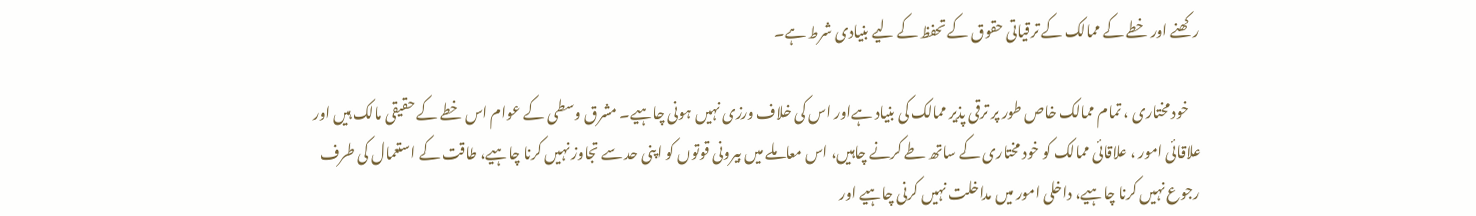رکھنے اور خطے کے ممالک کے ترقیاتی حقوق کے تحفظ کے لیے بنیادی شرط ہے۔

    خود مختاری ، تمام ممالک خاص طور پر ترقی پذیر ممالک کی بنیاد ہےاور اس کی خلاف ورزی نہیں ہونی چاہیے۔ مشرق وسطی کے عوام اس خطے کے حقیقی مالک ہیں اور علاقائی امور ، علاقائی ممالک کو خود مختاری کے ساتھ طے کرنے چاہیں، اس معاملے میں بیرونی قوتوں کو اپنی حد سے تجاوز نہیں کرنا چاہیے، طاقت کے استعمال کی طرف رجوع نہیں کرنا چاہیے، داخلی امور میں مداخلت نہیں کرنی چاہیے اور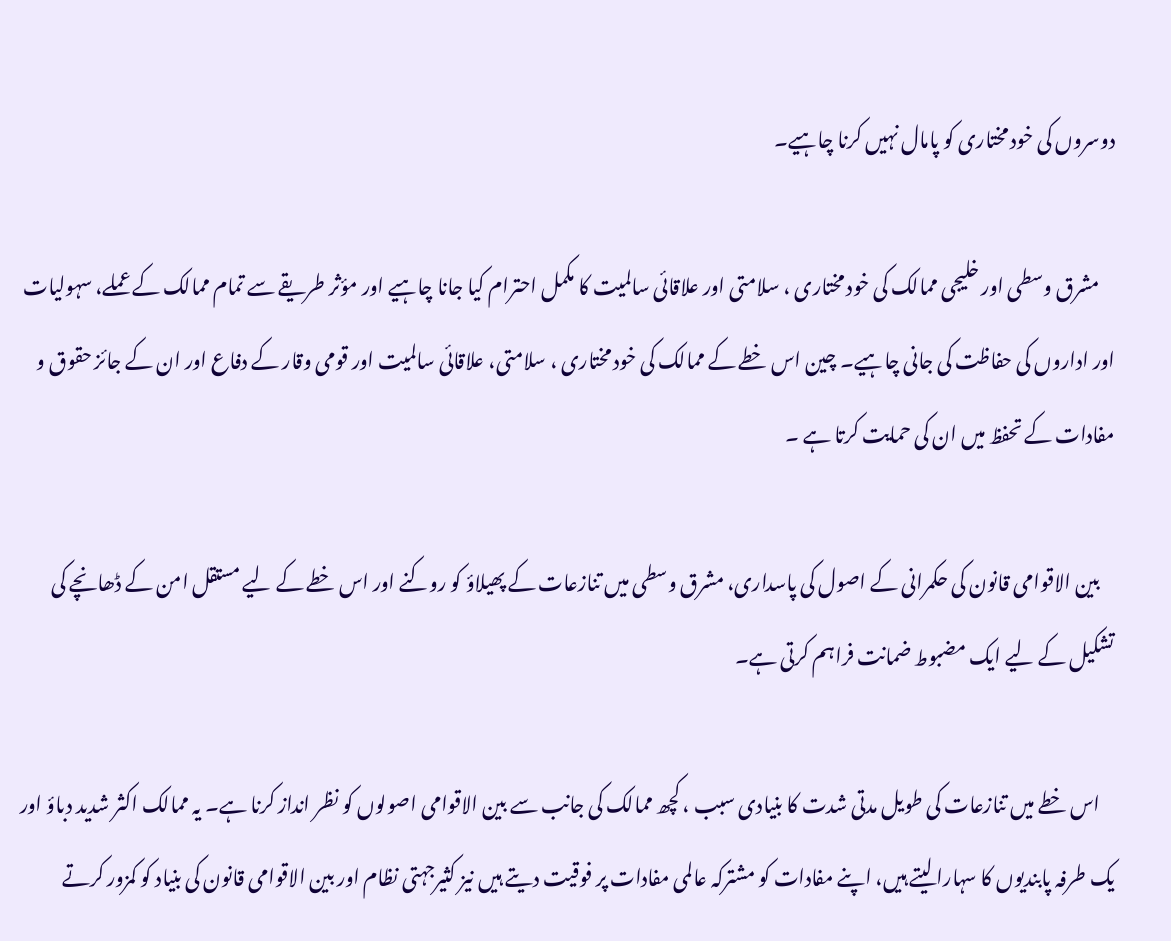دوسروں کی خود مختاری کو پامال نہیں کرنا چاہیے۔

    مشرق وسطی اور خلیجی ممالک کی خود مختاری ، سلامتی اور علاقائی سالمیت کا مکمل احترام کیا جانا چاہیے اور مؤثر طریقے سے تمام ممالک کے عملے، سہولیات اور اداروں کی حفاظت کی جانی چاہیے۔ چین اس خطے کے ممالک کی خود مختاری ، سلامتی، علاقائی سالمیت اور قومی وقار کے دفاع اور ان کے جائز حقوق و مفادات کے تحفظ میں ان کی حمایت کرتا ہے ۔

    بین الاقوامی قانون کی حکمرانی کے اصول کی پاسداری، مشرق وسطی میں تنازعات کے پھیلاؤ کو روکنے اور اس خطے کے لیے مستقل امن کے ڈھانچے کی تشکیل کے لیے ایک مضبوط ضمانت فراہم کرتی ہے۔

    اس خطے میں تنازعات کی طویل مدتی شدت کا بنیادی سبب ، کچھ ممالک کی جانب سے بین الاقوامی اصولوں کو نظر انداز کرنا ہے۔ یہ ممالک اکثر شدید دباؤ اور یک طرفہ پابندیوں کا سہارا لیتے ہیں، اپنے مفادات کو مشترکہ عالمی مفادات پر فوقیت دیتے ہیں نیز کثیرجہتی نظام اور بین الاقوامی قانون کی بنیاد کو کمزور کرتے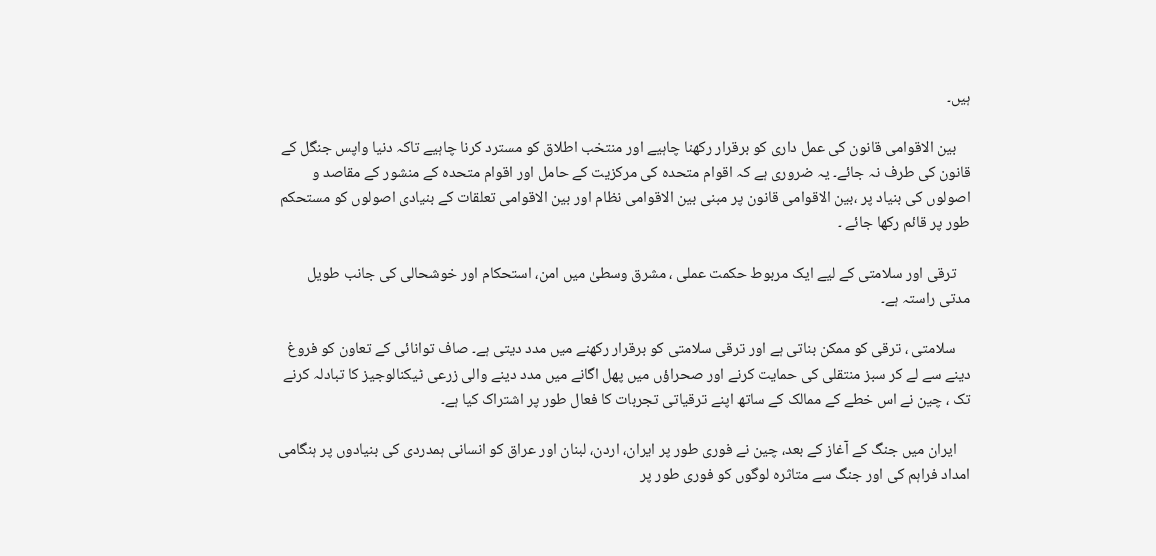ہیں۔

    بین الاقوامی قانون کی عمل داری کو برقرار رکھنا چاہیے اور منتخب اطلاق کو مسترد کرنا چاہیے تاکہ دنیا واپس جنگل کے قانون کی طرف نہ جائے۔ یہ ضروری ہے کہ اقوام متحدہ کی مرکزیت کے حامل اور اقوام متحدہ کے منشور کے مقاصد و اصولوں کی بنیاد پر ،بین الاقوامی قانون پر مبنی بین الاقوامی نظام اور بین الاقوامی تعلقات کے بنیادی اصولوں کو مستحکم طور پر قائم رکھا جائے ۔

    ترقی اور سلامتی کے لیے ایک مربوط حکمت عملی ، مشرق وسطیٰ میں امن، استحکام اور خوشحالی کی جانب طویل مدتی راستہ ہے۔

    سلامتی ، ترقی کو ممکن بناتی ہے اور ترقی سلامتی کو برقرار رکھنے میں مدد دیتی ہے۔ صاف توانائی کے تعاون کو فروغ دینے سے لے کر سبز منتقلی کی حمایت کرنے اور صحراؤں میں پھل اگانے میں مدد دینے والی زرعی ٹیکنالوجیز کا تبادلہ کرنے تک ، چین نے اس خطے کے ممالک کے ساتھ اپنے ترقیاتی تجربات کا فعال طور پر اشتراک کیا ہے۔

    ایران میں جنگ کے آغاز کے بعد، چین نے فوری طور پر ایران، اردن، لبنان اور عراق کو انسانی ہمدردی کی بنیادوں پر ہنگامی امداد فراہم کی اور جنگ سے متاثرہ لوگوں کو فوری طور پر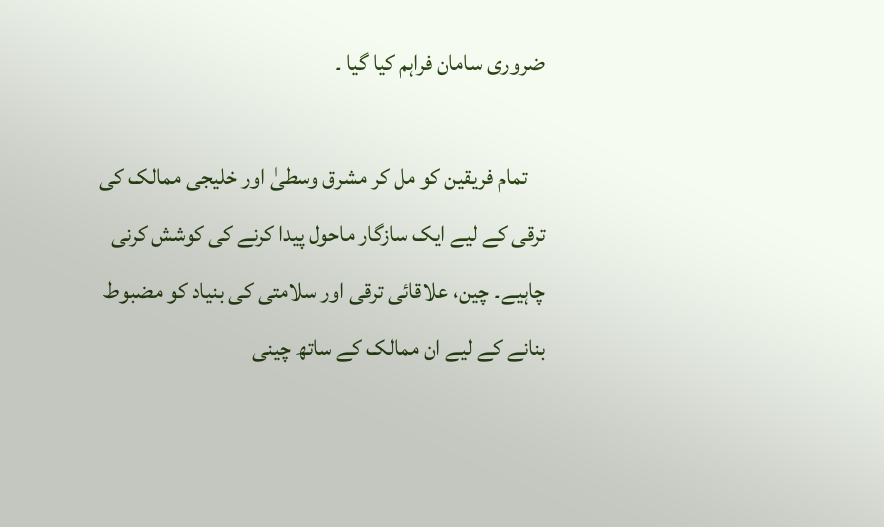ضروری سامان فراہم کیا گیا ۔

    تمام فریقین کو مل کر مشرق وسطیٰ اور خلیجی ممالک کی ترقی کے لیے ایک سازگار ماحول پیدا کرنے کی کوشش کرنی چاہیے۔ چین، علاقائی ترقی اور سلامتی کی بنیاد کو مضبوط بنانے کے لیے ان ممالک کے ساتھ چینی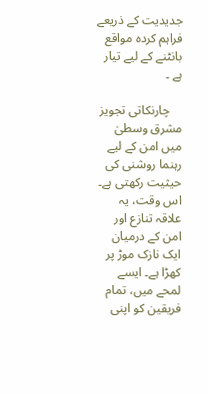جدیدیت کے ذریعے فراہم کردہ مواقع بانٹنے کے لیے تیار ہے ۔

    چارنکاتی تجویز مشرق وسطیٰ میں امن کے لیے رہنما روشنی کی حیثیت رکھتی ہے۔ اس وقت، یہ علاقہ تنازع اور امن کے درمیان ایک نازک موڑ پر کھڑا ہے۔ ایسے لمحے میں، تمام فریقین کو اپنی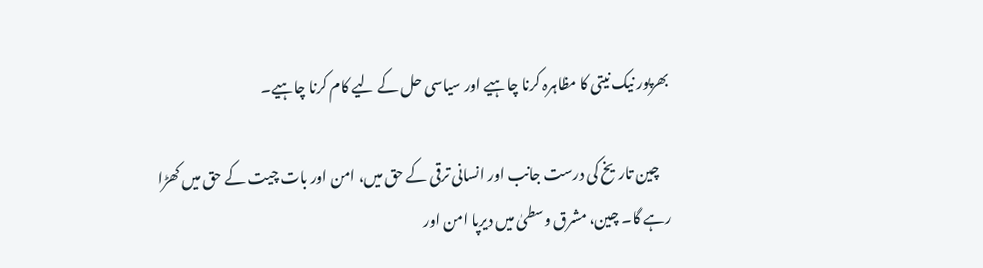بھرپور نیک نیتی کا مظاہرہ کرنا چاہیے اور سیاسی حل کے لیے کام کرنا چاہیے۔

    چین تاریخ کی درست جانب اور انسانی ترقی کے حق میں، امن اور بات چیت کے حق میں کھڑا رہے گا۔ چین، مشرق وسطیٰ میں دیرپا امن اور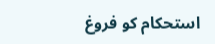استحکام کو فروغ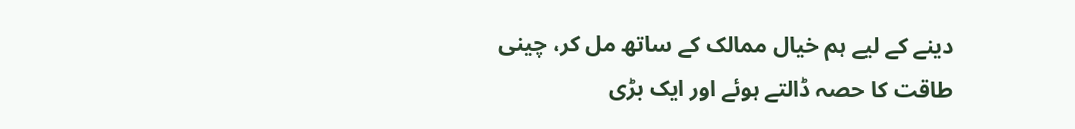دینے کے لیے ہم خیال ممالک کے ساتھ مل کر، چینی طاقت کا حصہ ڈالتے ہوئے اور ایک بڑی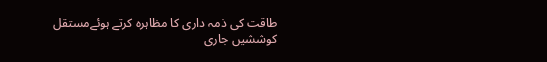طاقت کی ذمہ داری کا مظاہرہ کرتے ہوئےمستقل کوششیں جاری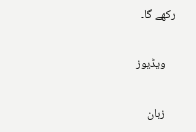رکھے گا۔

    ویڈیوز

    زبان